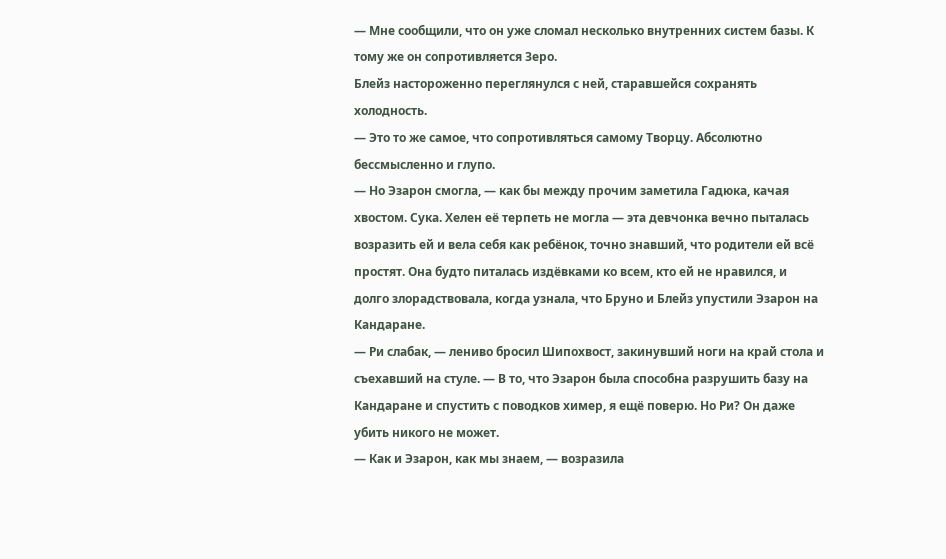— Мне сообщили, что он уже сломал несколько внутренних систем базы. К тому же он сопротивляется Зеро.
Блейз настороженно переглянулся с ней, старавшейся сохранять холодность.
— Это то же самое, что сопротивляться самому Творцу. Абсолютно бессмысленно и глупо.
— Но Эзарон смогла, — как бы между прочим заметила Гадюка, качая хвостом. Сука. Хелен её терпеть не могла — эта девчонка вечно пыталась возразить ей и вела себя как ребёнок, точно знавший, что родители ей всё простят. Она будто питалась издёвками ко всем, кто ей не нравился, и долго злорадствовала, когда узнала, что Бруно и Блейз упустили Эзарон на Кандаране.
— Ри слабак, — лениво бросил Шипохвост, закинувший ноги на край стола и съехавший на стуле. — В то, что Эзарон была способна разрушить базу на Кандаране и спустить с поводков химер, я ещё поверю. Но Ри? Он даже убить никого не может.
— Как и Эзарон, как мы знаем, — возразила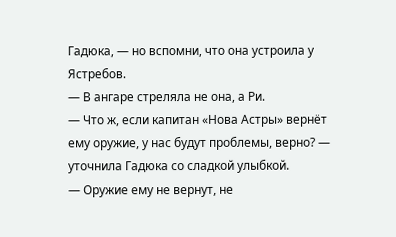Гадюка, — но вспомни, что она устроила у Ястребов.
— В ангаре стреляла не она, а Ри.
— Что ж, если капитан «Нова Астры» вернёт ему оружие, у нас будут проблемы, верно? — уточнила Гадюка со сладкой улыбкой.
— Оружие ему не вернут, не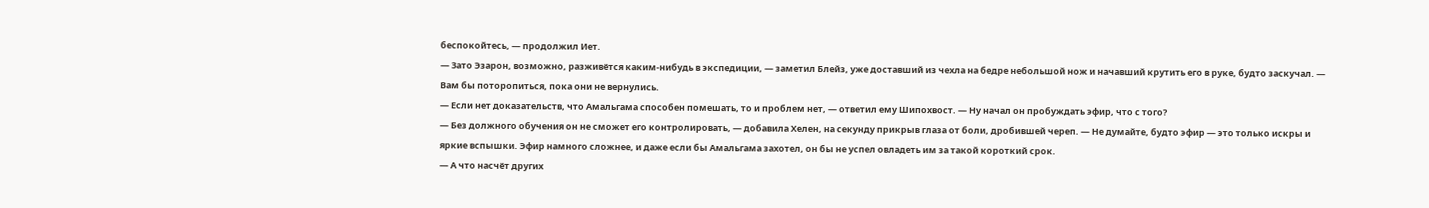беспокойтесь, — продолжил Иет.
— Зато Эзарон, возможно, разживётся каким-нибудь в экспедиции, — заметил Блейз, уже доставший из чехла на бедре небольшой нож и начавший крутить его в руке, будто заскучал. — Вам бы поторопиться, пока они не вернулись.
— Если нет доказательств, что Амальгама способен помешать, то и проблем нет, — ответил ему Шипохвост. — Ну начал он пробуждать эфир, что с того?
— Без должного обучения он не сможет его контролировать, — добавила Хелен, на секунду прикрыв глаза от боли, дробившей череп. — Не думайте, будто эфир — это только искры и яркие вспышки. Эфир намного сложнее, и даже если бы Амальгама захотел, он бы не успел овладеть им за такой короткий срок.
— А что насчёт других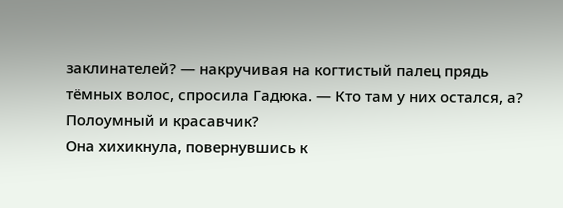заклинателей? — накручивая на когтистый палец прядь тёмных волос, спросила Гадюка. — Кто там у них остался, а? Полоумный и красавчик?
Она хихикнула, повернувшись к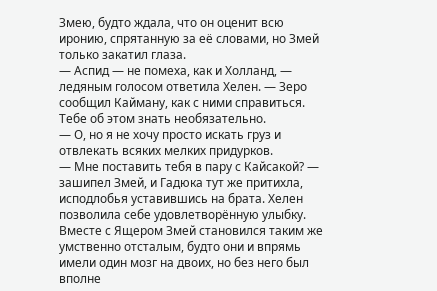Змею, будто ждала, что он оценит всю иронию, спрятанную за её словами, но Змей только закатил глаза.
— Аспид — не помеха, как и Холланд, — ледяным голосом ответила Хелен. — Зеро сообщил Кайману, как с ними справиться. Тебе об этом знать необязательно.
— О, но я не хочу просто искать груз и отвлекать всяких мелких придурков.
— Мне поставить тебя в пару с Кайсакой? — зашипел Змей, и Гадюка тут же притихла, исподлобья уставившись на брата. Хелен позволила себе удовлетворённую улыбку. Вместе с Ящером Змей становился таким же умственно отсталым, будто они и впрямь имели один мозг на двоих, но без него был вполне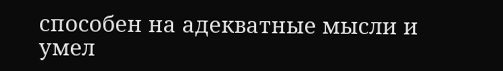способен на адекватные мысли и умел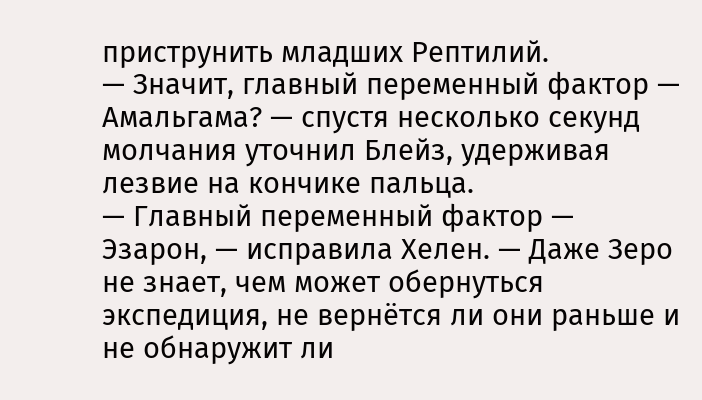приструнить младших Рептилий.
— Значит, главный переменный фактор — Амальгама? — спустя несколько секунд молчания уточнил Блейз, удерживая лезвие на кончике пальца.
— Главный переменный фактор — Эзарон, — исправила Хелен. — Даже Зеро не знает, чем может обернуться экспедиция, не вернётся ли они раньше и не обнаружит ли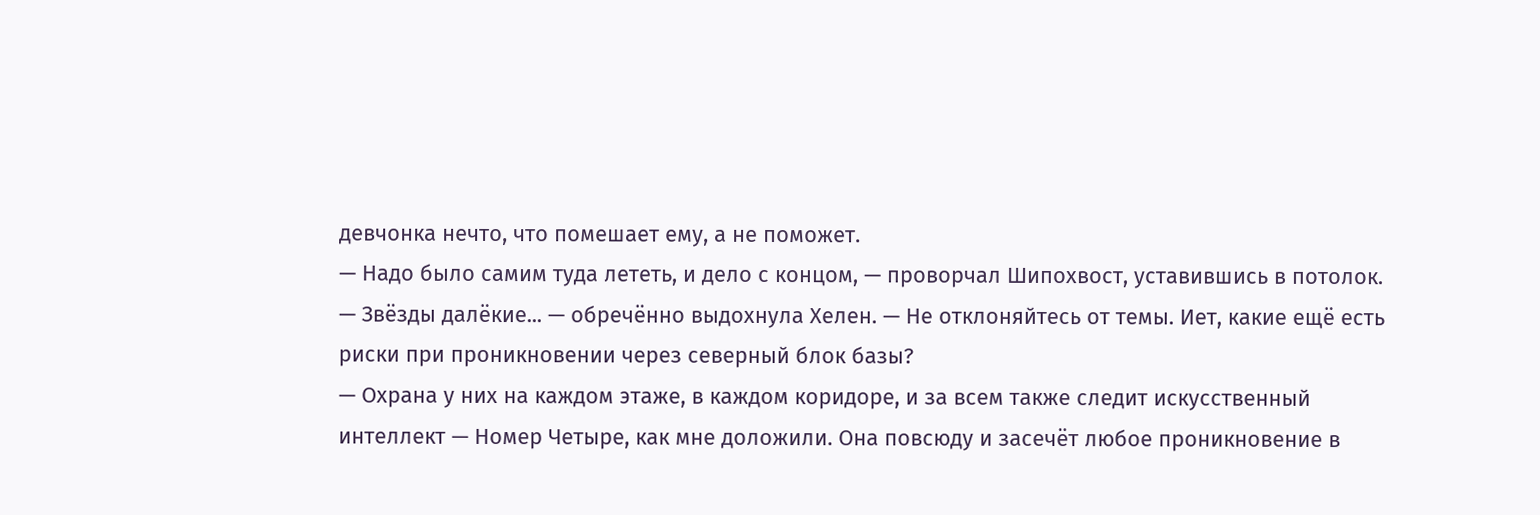девчонка нечто, что помешает ему, а не поможет.
— Надо было самим туда лететь, и дело с концом, — проворчал Шипохвост, уставившись в потолок.
— Звёзды далёкие... — обречённо выдохнула Хелен. — Не отклоняйтесь от темы. Иет, какие ещё есть риски при проникновении через северный блок базы?
— Охрана у них на каждом этаже, в каждом коридоре, и за всем также следит искусственный интеллект — Номер Четыре, как мне доложили. Она повсюду и засечёт любое проникновение в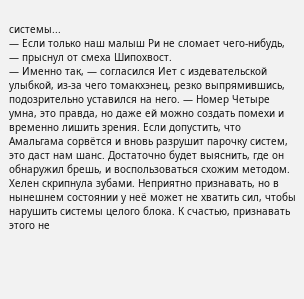системы...
— Если только наш малыш Ри не сломает чего-нибудь, — прыснул от смеха Шипохвост.
— Именно так, — согласился Иет с издевательской улыбкой, из-за чего томакхэнец, резко выпрямившись, подозрительно уставился на него. — Номер Четыре умна, это правда, но даже ей можно создать помехи и временно лишить зрения. Если допустить, что Амальгама сорвётся и вновь разрушит парочку систем, это даст нам шанс. Достаточно будет выяснить, где он обнаружил брешь, и воспользоваться схожим методом.
Хелен скрипнула зубами. Неприятно признавать, но в нынешнем состоянии у неё может не хватить сил, чтобы нарушить системы целого блока. К счастью, признавать этого не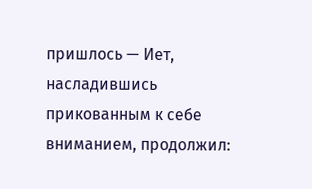пришлось — Иет, насладившись прикованным к себе вниманием, продолжил: